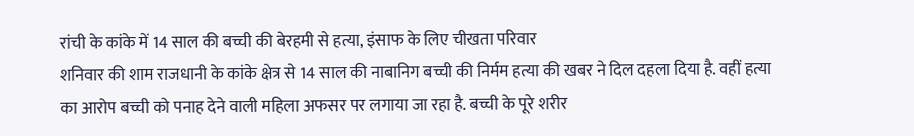रांची के कांके में 14 साल की बच्ची की बेरहमी से हत्या, इंसाफ के लिए चीखता परिवार
शनिवार की शाम राजधानी के कांके क्षेत्र से 14 साल की नाबानिग बच्ची की निर्मम हत्या की खबर ने दिल दहला दिया है. वहीं हत्या का आरोप बच्ची को पनाह देने वाली महिला अफसर पर लगाया जा रहा है. बच्ची के पूरे शरीर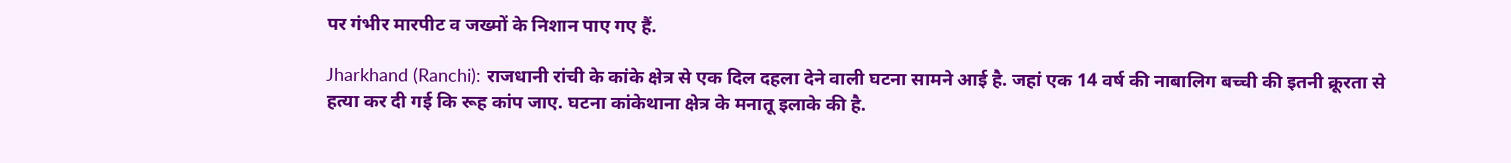पर गंभीर मारपीट व जख्मों के निशान पाए गए हैं.

Jharkhand (Ranchi): राजधानी रांची के कांके क्षेत्र से एक दिल दहला देने वाली घटना सामने आई है. जहां एक 14 वर्ष की नाबालिग बच्ची की इतनी क्रूरता से हत्या कर दी गई कि रूह कांप जाए. घटना कांकेथाना क्षेत्र के मनातू इलाके की है.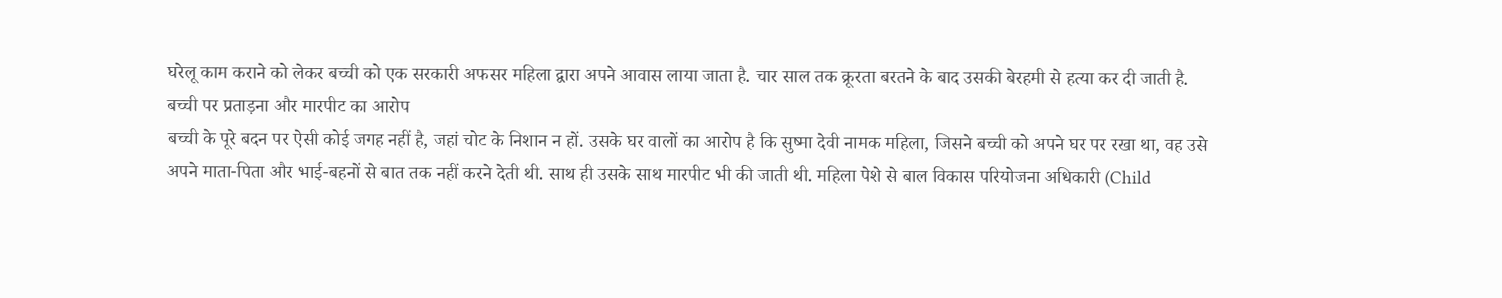घरेलू काम कराने को लेकर बच्ची को एक सरकारी अफसर महिला द्वारा अपने आवास लाया जाता है. चार साल तक क्रूरता बरतने के बाद उसकी बेरहमी से हत्या कर दी जाती है.
बच्ची पर प्रताड़ना और मारपीट का आरोप
बच्ची के पूरे बदन पर ऐसी कोई जगह नहीं है, जहां चोट के निशान न हों. उसके घर वालों का आरोप है कि सुष्मा देवी नामक महिला, जिसने बच्ची को अपने घर पर रखा था, वह उसे अपने माता-पिता और भाई-बहनों से बात तक नहीं करने देती थी. साथ ही उसके साथ मारपीट भी की जाती थी. महिला पेशे से बाल विकास परियोजना अधिकारी (Child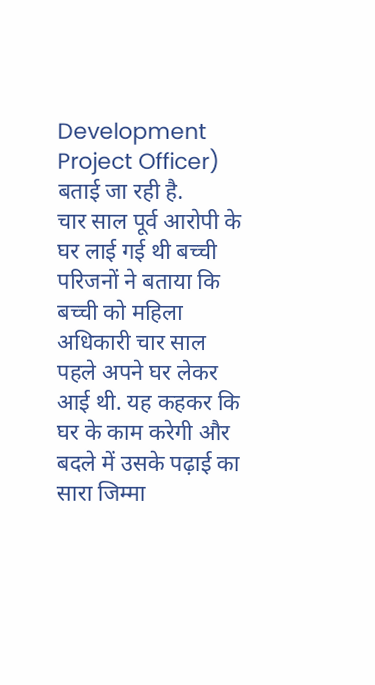Development Project Officer) बताई जा रही है.
चार साल पूर्व आरोपी के घर लाई गई थी बच्ची
परिजनों ने बताया कि बच्ची को महिला अधिकारी चार साल पहले अपने घर लेकर आई थी. यह कहकर कि घर के काम करेगी और बदले में उसके पढ़ाई का सारा जिम्मा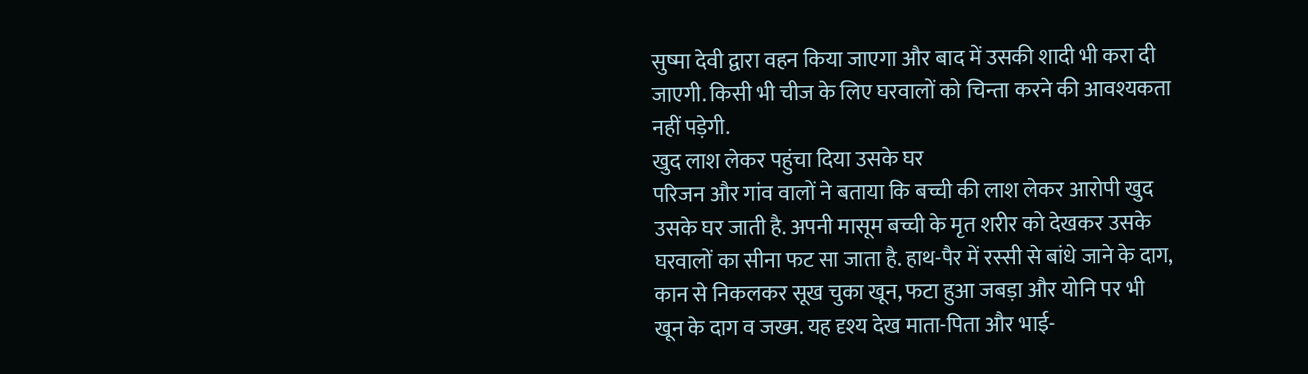सुष्मा देवी द्वारा वहन किया जाएगा और बाद में उसकी शादी भी करा दी जाएगी. किसी भी चीज के लिए घरवालों को चिन्ता करने की आवश्यकता नहीं पड़ेगी.
खुद लाश लेकर पहुंचा दिया उसके घर
परिजन और गांव वालों ने बताया कि बच्ची की लाश लेकर आरोपी खुद उसके घर जाती है. अपनी मासूम बच्ची के मृत शरीर को देखकर उसके घरवालों का सीना फट सा जाता है. हाथ-पैर में रस्सी से बांधे जाने के दाग, कान से निकलकर सूख चुका खून, फटा हुआ जबड़ा और योनि पर भी खून के दाग व जख्म. यह दृश्य देख माता-पिता और भाई-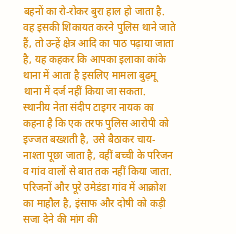बहनों का रो-रोकर बुरा हाल हो जाता है. वह इसकी शिकायत करने पुलिस थाने जाते हैं, तो उन्हें क्षेत्र आदि का पाठ पढ़ाया जाता है, यह कहकर कि आपका इलाका कांके थाना में आता है इसलिए मामला बुढ़मू थाना में दर्ज नहीं किया जा सकता.
स्थानीय नेता संदीप टाइगर नायक का कहना है कि एक तरफ पुलिस आरोपी को इज्जत बख्शती है, उसे बैठाकर चाय-नाश्ता पूछा जाता है, वहीं बच्ची के परिजन व गांव वालों से बात तक नहीं किया जाता. परिजनों और पूरे उमेडंडा गांव में आक्रोश का माहौल है, इंसाफ और दोषी को कड़ी सजा देने की मांग की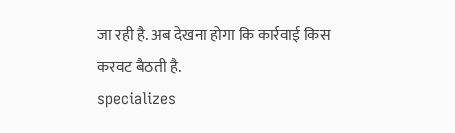जा रही है. अब देखना होगा कि कार्रवाई किस करवट बैठती है.
specializes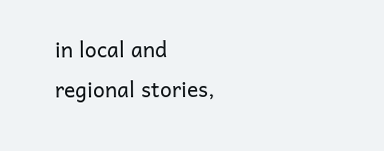in local and regional stories,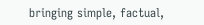bringing simple, factual,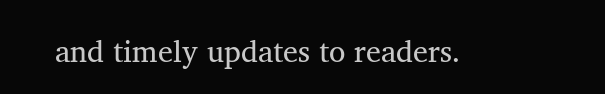and timely updates to readers.